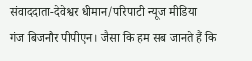संवाददाता-देवेश्वर धीमान/परिपाटी न्यूज मीडिया
गंज बिजनौर पीपीएन। जैसा कि हम सब जानते हैं कि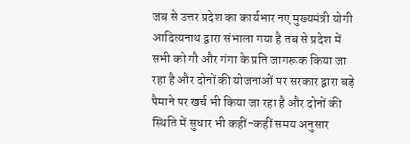जब से उत्तर प्रदेश का कार्यभार नए मुख्यमंत्री योगी आदित्यनाथ द्वारा संभाला गया है तब से प्रदेश में सभी को गौ और गंगा के प्रति जागरूक किया जा रहा है और दोनों की योजनाओं पर सरकार द्वारा बड़े पैमाने पर खर्च भी किया जा रहा है और दोनों की स्थिति में सुधार भी कहीं-कहीं समय अनुसार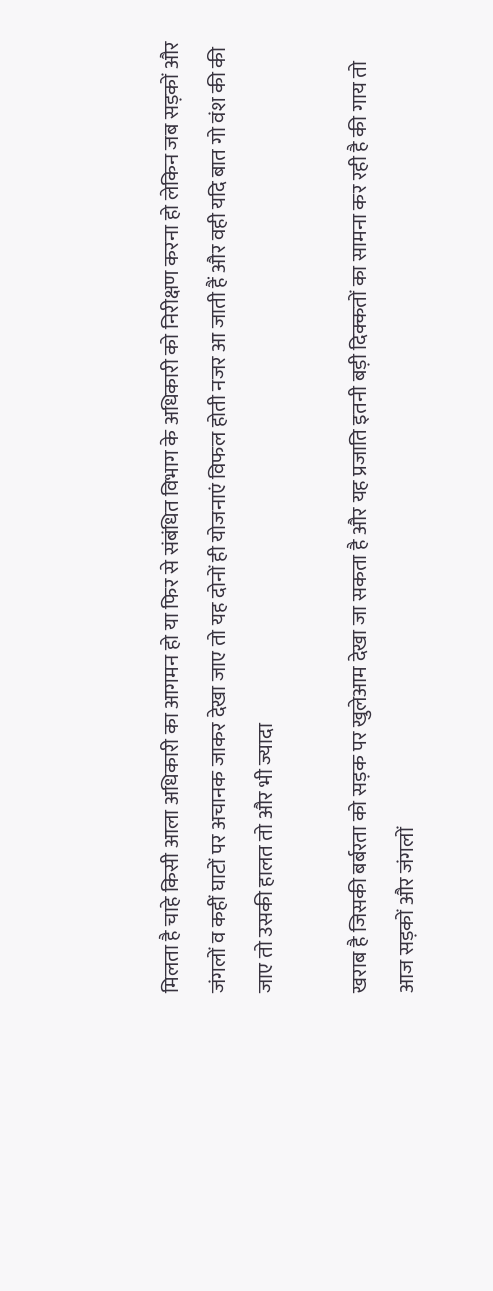मिलता है चाहे किसी आला अधिकारी का आगमन हो या फिर से संबंधित विभाग के अधिकारी को निरीक्षण करना हो लेकिन जब सड़कों और जंगलों व कहीं घाटों पर अचानक जाकर देखा जाए तो यह दोनों ही योजनाएं विफल होती नजर आ जाती हैं और वही यदि बात गो वंश की की जाए तो उसकी हालत तो और भी ज्यादा

खराब है जिसकी बर्बरता को सड़क पर खुलेआम देखा जा सकता है और यह प्रजाति इतनी बड़ी दिक्कतों का सामना कर रही है की गाय तो आज सड़कों और जंगलों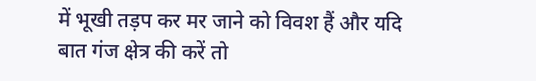में भूखी तड़प कर मर जाने को विवश हैं और यदि बात गंज क्षेत्र की करें तो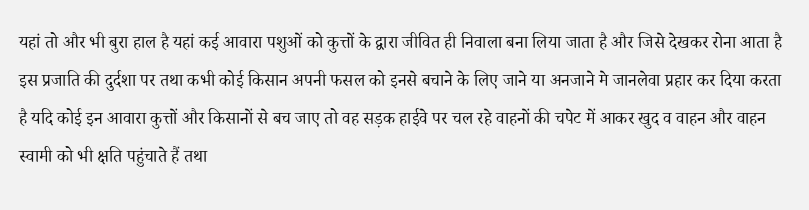यहां तो और भी बुरा हाल है यहां कई आवारा पशुओं को कुत्तों के द्वारा जीवित ही निवाला बना लिया जाता है और जिसे देखकर रोना आता है इस प्रजाति की दुर्दशा पर तथा कभी कोई किसान अपनी फसल को इनसे बचाने के लिए जाने या अनजाने मे जानलेवा प्रहार कर दिया करता है यदि कोई इन आवारा कुत्तों और किसानों से बच जाए तो वह सड़क हाईवे पर चल रहे वाहनों की चपेट में आकर खुद व वाहन और वाहन स्वामी को भी क्षति पहुंचाते हैं तथा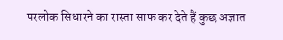परलोक सिधारने का रास्ता साफ कर देते हैं कुछ अज्ञात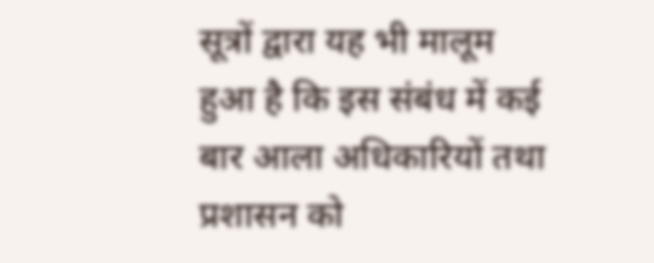सूत्रों द्वारा यह भी मालूम हुआ है कि इस संबंध में कई बार आला अधिकारियों तथा प्रशासन को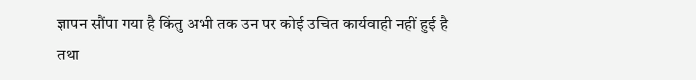ज्ञापन सौंपा गया है किंतु अभी तक उन पर कोई उचित कार्यवाही नहीं हुई है तथा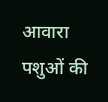आवारा पशुओं की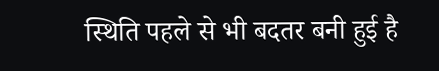स्थिति पहले से भी बदतर बनी हुई है